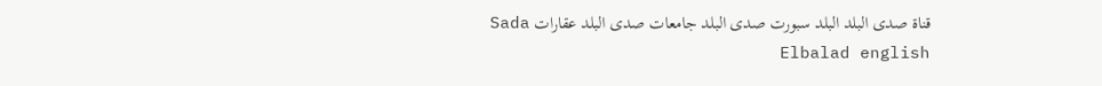قناة صدى البلد البلد سبورت صدى البلد جامعات صدى البلد عقارات Sada Elbalad english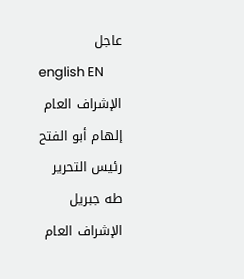عاجل
english EN
الإشراف العام
إلهام أبو الفتح
رئيس التحرير
طه جبريل
الإشراف العام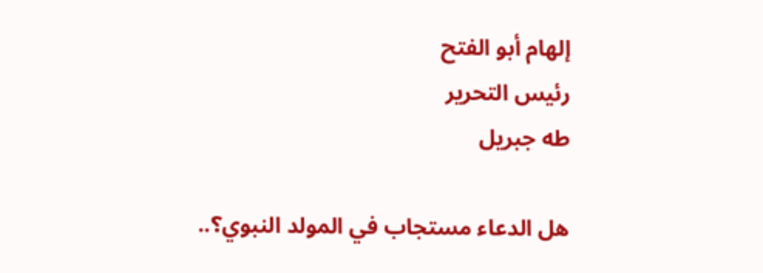إلهام أبو الفتح
رئيس التحرير
طه جبريل

هل الدعاء مستجاب في المولد النبوي؟..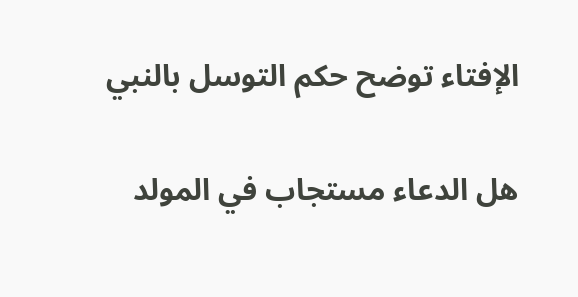الإفتاء توضح حكم التوسل بالنبي

هل الدعاء مستجاب في المولد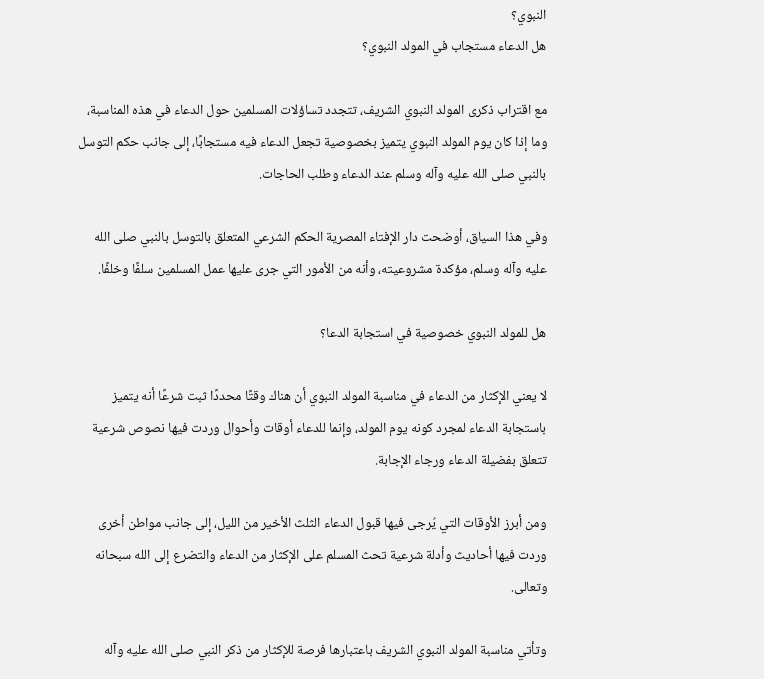النبوي؟
هل الدعاء مستجاب في المولد النبوي؟

مع اقتراب ذكرى المولد النبوي الشريف، تتجدد تساؤلات المسلمين حول الدعاء في هذه المناسبة، وما إذا كان يوم المولد النبوي يتميز بخصوصية تجعل الدعاء فيه مستجابًا، إلى جانب حكم التوسل بالنبي صلى الله عليه وآله وسلم عند الدعاء وطلب الحاجات.

وفي هذا السياق، أوضحت دار الإفتاء المصرية الحكم الشرعي المتعلق بالتوسل بالنبي صلى الله عليه وآله وسلم، مؤكدة مشروعيته، وأنه من الأمور التي جرى عليها عمل المسلمين سلفًا وخلفًا.

هل للمولد النبوي خصوصية في استجابة الدعا؟

لا يعني الإكثار من الدعاء في مناسبة المولد النبوي أن هناك وقتًا محددًا ثبت شرعًا أنه يتميز باستجابة الدعاء لمجرد كونه يوم المولد، وإنما للدعاء أوقات وأحوال وردت فيها نصوص شرعية تتعلق بفضيلة الدعاء ورجاء الإجابة.

ومن أبرز الأوقات التي يُرجى فيها قبول الدعاء الثلث الأخير من الليل، إلى جانب مواطن أخرى وردت فيها أحاديث وأدلة شرعية تحث المسلم على الإكثار من الدعاء والتضرع إلى الله سبحانه وتعالى.

وتأتي مناسبة المولد النبوي الشريف باعتبارها فرصة للإكثار من ذكر النبي صلى الله عليه وآله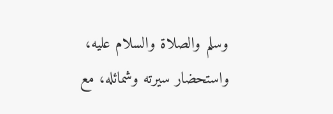وسلم والصلاة والسلام عليه، واستحضار سيرته وشمائله، مع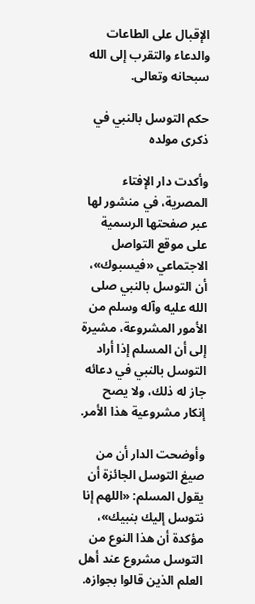الإقبال على الطاعات والدعاء والتقرب إلى الله سبحانه وتعالى.

حكم التوسل بالنبي في ذكرى مولده

وأكدت دار الإفتاء المصرية، في منشور لها عبر صفحتها الرسمية على موقع التواصل الاجتماعي «فيسبوك»، أن التوسل بالنبي صلى الله عليه وآله وسلم من الأمور المشروعة، مشيرة إلى أن المسلم إذا أراد التوسل بالنبي في دعائه جاز له ذلك، ولا يصح إنكار مشروعية هذا الأمر.

وأوضحت الدار أن من صيغ التوسل الجائزة أن يقول المسلم: «اللهم إنا نتوسل إليك بنبيك»، مؤكدة أن هذا النوع من التوسل مشروع عند أهل العلم الذين قالوا بجوازه.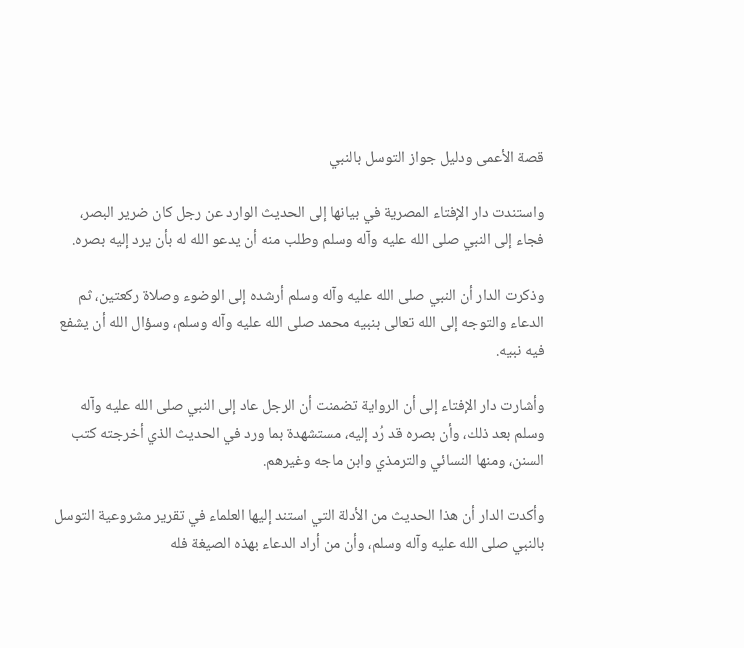قصة الأعمى ودليل جواز التوسل بالنبي

واستندت دار الإفتاء المصرية في بيانها إلى الحديث الوارد عن رجل كان ضرير البصر، فجاء إلى النبي صلى الله عليه وآله وسلم وطلب منه أن يدعو الله له بأن يرد إليه بصره.

وذكرت الدار أن النبي صلى الله عليه وآله وسلم أرشده إلى الوضوء وصلاة ركعتين، ثم الدعاء والتوجه إلى الله تعالى بنبيه محمد صلى الله عليه وآله وسلم، وسؤال الله أن يشفع فيه نبيه.

وأشارت دار الإفتاء إلى أن الرواية تضمنت أن الرجل عاد إلى النبي صلى الله عليه وآله وسلم بعد ذلك، وأن بصره قد رُد إليه، مستشهدة بما ورد في الحديث الذي أخرجته كتب السنن، ومنها النسائي والترمذي وابن ماجه وغيرهم.

وأكدت الدار أن هذا الحديث من الأدلة التي استند إليها العلماء في تقرير مشروعية التوسل بالنبي صلى الله عليه وآله وسلم، وأن من أراد الدعاء بهذه الصيغة فله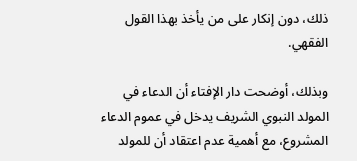ذلك، دون إنكار على من يأخذ بهذا القول الفقهي.

وبذلك، أوضحت دار الإفتاء أن الدعاء في المولد النبوي الشريف يدخل في عموم الدعاء المشروع، مع أهمية عدم اعتقاد أن للمولد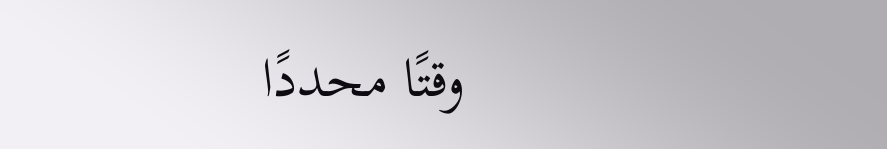وقتًا محددًا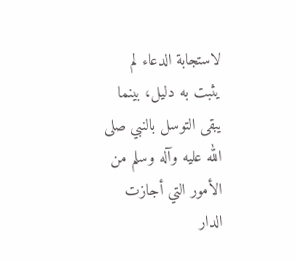لاستجابة الدعاء لم يثبت به دليل، بينما يبقى التوسل بالنبي صلى الله عليه وآله وسلم من الأمور التي أجازت الدار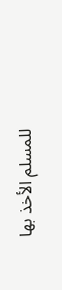للمسلم الأخذ بها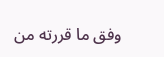وفق ما قررته من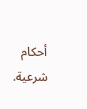أحكام شرعية.